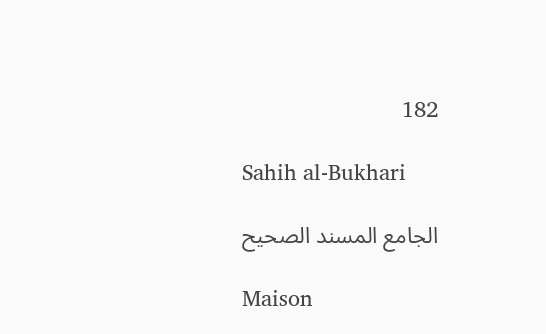182

Sahih al-Bukhari

الجامع المسند الصحيح

Maison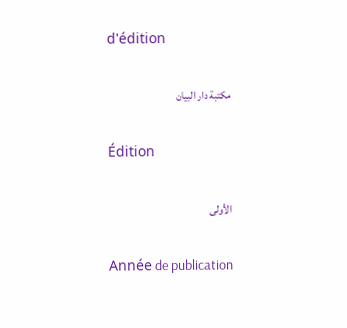d'édition

مكتبة دار البيان

Édition

الأولى

Année de publication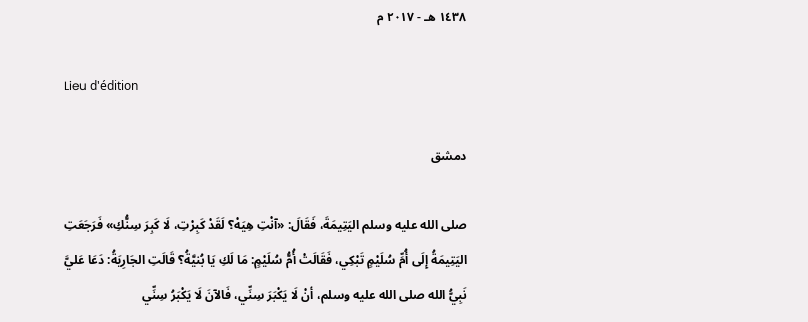١٤٣٨ هـ - ٢٠١٧ م

Lieu d'édition

دمشق

صلى الله عليه وسلم اليَتِيمَةَ، فَقَالَ: «آنْتِ هِيَهْ؟ لَقَدْ كَبِرْتِ، لَا كَبِرَ سِنُّكِ» فَرَجَعَتِ اليَتِيمَةُ إِلَى أُمِّ سُلَيْمٍ تَبْكِي، فَقَالَتْ أُمُّ سُلَيْمٍ: مَا لَكِ يَا بُنيَّةُ؟ قَالَتِ الجَارِيَةُ: دَعَا عَليَّ نَبِيُّ الله صلى الله عليه وسلم، أنْ لَا يَكْبَرَ سِنِّي، فَالآنَ لَا يَكْبَرُ سِنِّي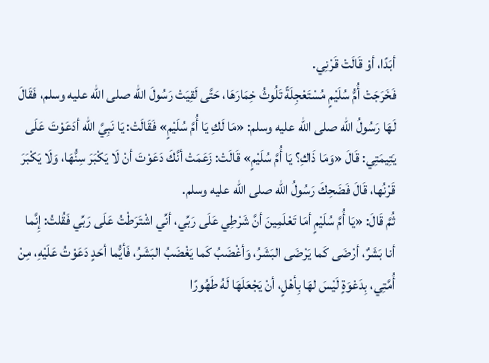أبَدًا، أوْ قَالَتْ قَرْنِي.
فَخَرَجَتْ أُمُّ سُلَيْمٍ مُسْتَعْجِلَةً تَلُوثُ خِمَارَهَا، حَتَّى لَقِيَتْ رَسُولَ الله صلى الله عليه وسلم، فَقَالَ لَهَا رَسُولُ الله صلى الله عليه وسلم: «مَا لَكِ يَا أُمَّ سُلَيْمٍ» فَقَالَتْ: يَا نَبِيَّ الله أدَعَوْتَ عَلَى يَتِيمَتِي: قَالَ «وَمَا ذَاكِ؟ يَا أُمَّ سُلَيْمٍ» قَالَتْ: زَعَمَتْ أنَّكَ دَعَوْتَ أنْ لَا يَكْبَرَ سِنُّهَا، وَلَا يَكْبَرَ قَرْنُها، قَالَ فَضَحِكَ رَسُولُ الله صلى الله عليه وسلم.
ثُمَّ قَالَ: «يَا أُمَّ سُلَيْمٍ أمَا تَعْلَمِينَ أنَّ شَرْطِي عَلَى رَبِّي، أنِّي اشْتَرَطْتُ عَلَى رَبِّي فَقُلتُ: إِنَّما أنا بَشَرٌ، أرْضَى كَما يَرْضَى البَشَرُ، وَأغْضَبُ كَما يَغْضَبُ البَشَرُ، فَأيُّما أحَدٍ دَعَوْتُ عَلَيْهِ، مِنْ أُمَّتِي، بِدَعْوَةٍ لَيْسَ لهَا بِأهْلٍ، أنْ يَجْعَلَهَا لَهُ طَهُورًا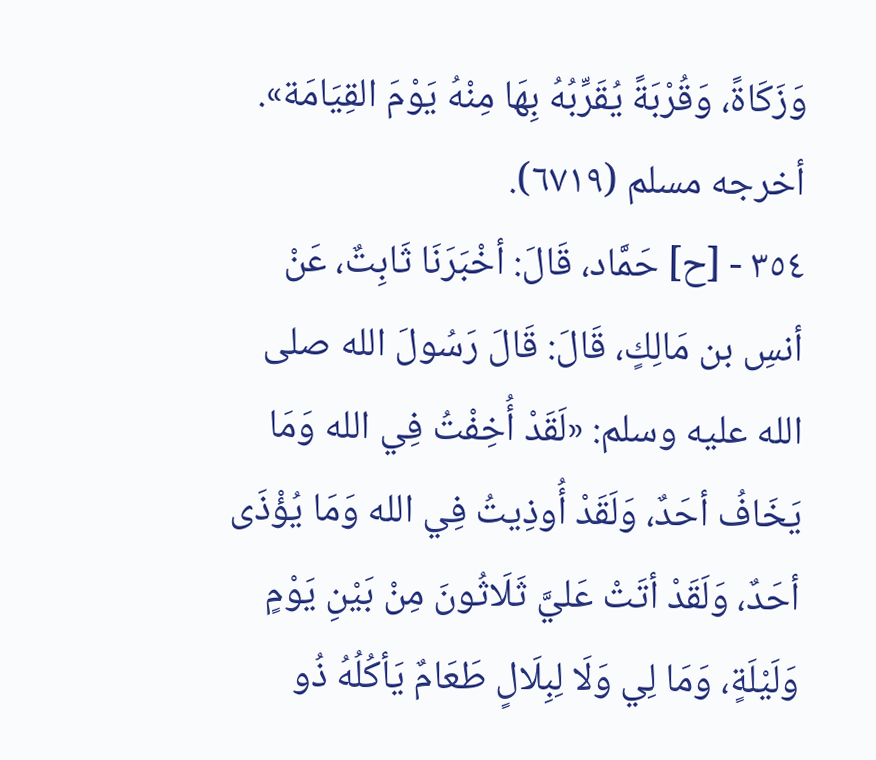وَزَكَاةً، وَقُرْبَةً يُقَرِّبُهُ بِهَا مِنْهُ يَوْمَ القِيَامَة».
أخرجه مسلم (٦٧١٩).
٣٥٤ - [ح] حَمَّاد، قَالَ: أخْبَرَنَا ثَابِتٌ، عَنْ أنسِ بن مَالِكٍ، قَالَ: قَالَ رَسُولَ الله صلى الله عليه وسلم: «لَقَدْ أُخِفْتُ فِي الله وَمَا يَخَافُ أحَدٌ، وَلَقَدْ أُوذِيتُ فِي الله وَمَا يُؤْذَى أحَدٌ، وَلَقَدْ أتَتْ عَليَّ ثَلَاثُونَ مِنْ بَيْنِ يَوْمٍ وَلَيْلَةٍ، وَمَا لِي وَلَا لِبِلَالٍ طَعَامٌ يَأكُلُهُ ذُو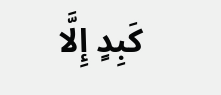كَبِدٍ إِلَّا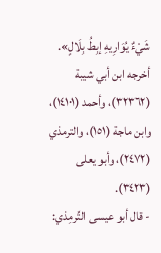شَيْءٌ يُوَارِيهِ إبِطُ بِلَالٍ».
أخرجه ابن أبي شيبة (٣٢٣٦٢)، وأحمد (١٤١٠١)، وابن ماجة (١٥١)، والترمذي (٢٤٧٢)، وأبو يعلى (٣٤٢٣).
- قال أبو عيسى التِّرمِذي: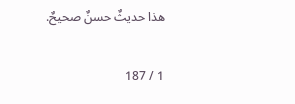هذا حديثٌ حسنٌ صحيحٌ.

1 / 187